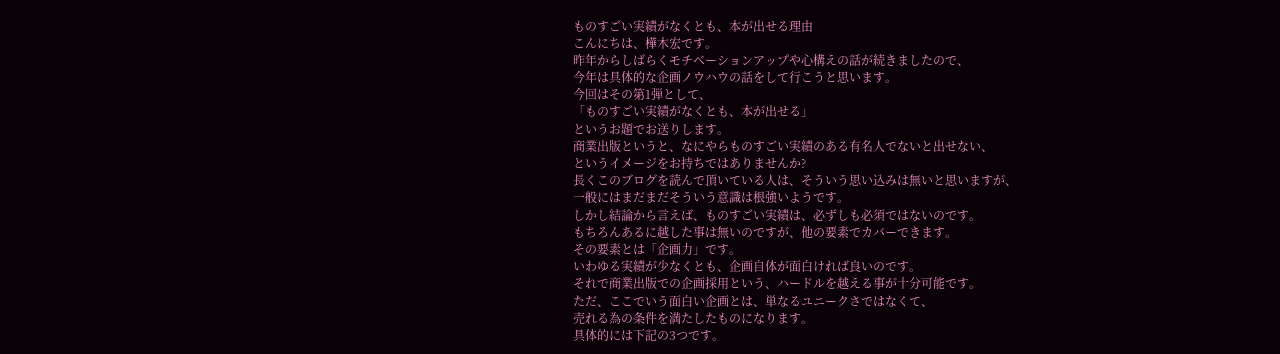ものすごい実績がなくとも、本が出せる理由
こんにちは、樺木宏です。
昨年からしばらくモチベーションアップや心構えの話が続きましたので、
今年は具体的な企画ノウハウの話をして行こうと思います。
今回はその第1弾として、
「ものすごい実績がなくとも、本が出せる」
というお題でお送りします。
商業出版というと、なにやらものすごい実績のある有名人でないと出せない、
というイメージをお持ちではありませんか?
長くこのブログを読んで頂いている人は、そういう思い込みは無いと思いますが、
一般にはまだまだそういう意識は根強いようです。
しかし結論から言えば、ものすごい実績は、必ずしも必須ではないのです。
もちろんあるに越した事は無いのですが、他の要素でカバーできます。
その要素とは「企画力」です。
いわゆる実績が少なくとも、企画自体が面白ければ良いのです。
それで商業出版での企画採用という、ハードルを越える事が十分可能です。
ただ、ここでいう面白い企画とは、単なるユニークさではなくて、
売れる為の条件を満たしたものになります。
具体的には下記の3つです。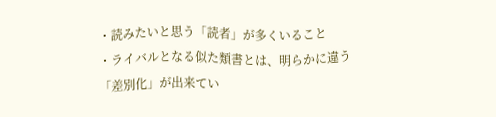・読みたいと思う「読者」が多くいること
・ライバルとなる似た類書とは、明らかに違う「差別化」が出来てい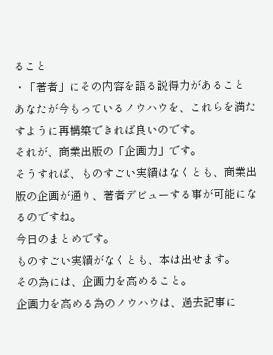ること
・「著者」にその内容を語る説得力があること
あなたが今もっているノウハウを、これらを満たすように再構築できれば良いのです。
それが、商業出版の「企画力」です。
そうすれば、ものすごい実績はなくとも、商業出版の企画が通り、著者デビューする事が可能になるのですね。
今日のまとめです。
ものすごい実績がなくとも、本は出せます。
その為には、企画力を高めること。
企画力を高める為のノウハウは、過去記事に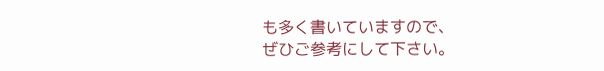も多く書いていますので、
ぜひご参考にして下さい。